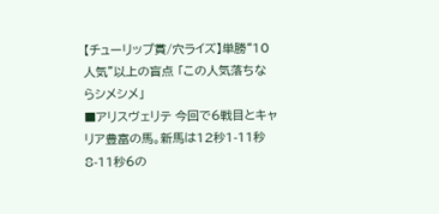【チューリップ賞/穴ライズ】単勝“10人気”以上の盲点 「この人気落ちならシメシメ」
■アリスヴェリテ 今回で6戦目とキャリア豊富の馬。新馬は12秒1-11秒8-11秒6の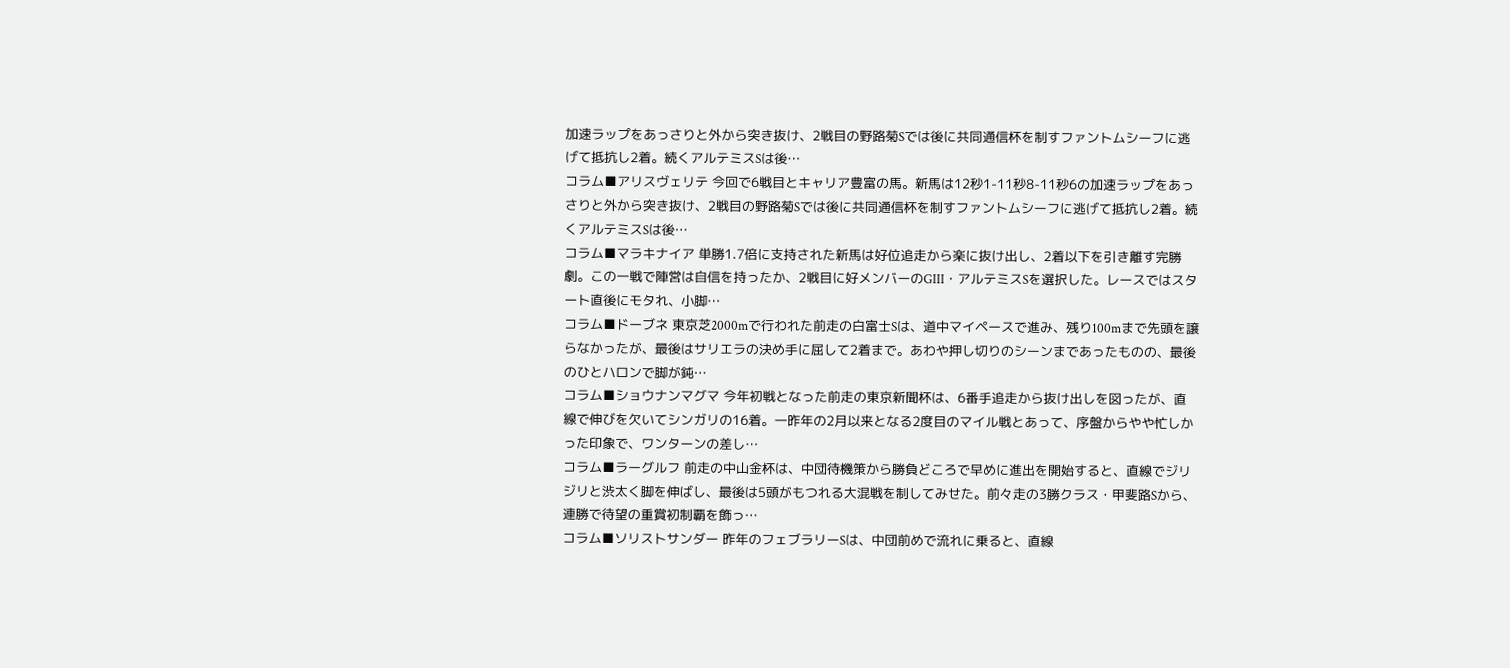加速ラップをあっさりと外から突き抜け、2戦目の野路菊Sでは後に共同通信杯を制すファントムシーフに逃げて抵抗し2着。続くアルテミスSは後…
コラム■アリスヴェリテ 今回で6戦目とキャリア豊富の馬。新馬は12秒1-11秒8-11秒6の加速ラップをあっさりと外から突き抜け、2戦目の野路菊Sでは後に共同通信杯を制すファントムシーフに逃げて抵抗し2着。続くアルテミスSは後…
コラム■マラキナイア 単勝1.7倍に支持された新馬は好位追走から楽に抜け出し、2着以下を引き離す完勝劇。この一戦で陣営は自信を持ったか、2戦目に好メンバーのGIII・アルテミスSを選択した。レースではスタート直後にモタれ、小脚…
コラム■ドーブネ 東京芝2000mで行われた前走の白富士Sは、道中マイペースで進み、残り100mまで先頭を譲らなかったが、最後はサリエラの決め手に屈して2着まで。あわや押し切りのシーンまであったものの、最後のひとハロンで脚が鈍…
コラム■ショウナンマグマ 今年初戦となった前走の東京新聞杯は、6番手追走から抜け出しを図ったが、直線で伸びを欠いてシンガリの16着。一昨年の2月以来となる2度目のマイル戦とあって、序盤からやや忙しかった印象で、ワンターンの差し…
コラム■ラーグルフ 前走の中山金杯は、中団待機策から勝負どころで早めに進出を開始すると、直線でジリジリと渋太く脚を伸ばし、最後は5頭がもつれる大混戦を制してみせた。前々走の3勝クラス・甲斐路Sから、連勝で待望の重賞初制覇を飾っ…
コラム■ソリストサンダー 昨年のフェブラリーSは、中団前めで流れに乗ると、直線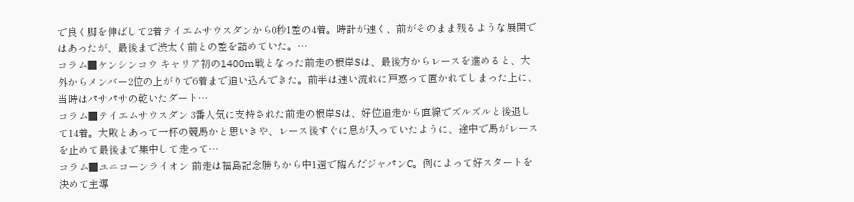で良く脚を伸ばして2着テイエムサウスダンから0秒1差の4着。時計が速く、前がそのまま残るような展開ではあったが、最後まで渋太く前との差を詰めていた。…
コラム■ケンシンコウ キャリア初の1400m戦となった前走の根岸Sは、最後方からレースを進めると、大外からメンバー2位の上がりで6着まで追い込んできた。前半は速い流れに戸惑って置かれてしまった上に、当時はパサパサの乾いたダート…
コラム■テイエムサウスダン 3番人気に支持された前走の根岸Sは、好位追走から直線でズルズルと後退して14着。大敗とあって一杯の競馬かと思いきや、レース後すぐに息が入っていたように、途中で馬がレースを止めて最後まで集中して走って…
コラム■ユニコーンライオン 前走は福島記念勝ちから中1週で臨んだジャパンC。例によって好スタートを決めて主導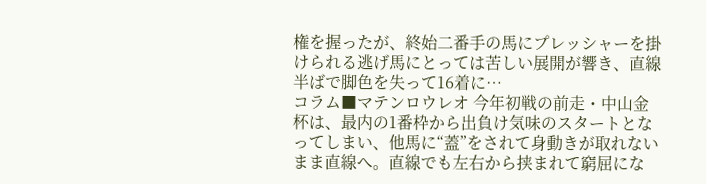権を握ったが、終始二番手の馬にプレッシャーを掛けられる逃げ馬にとっては苦しい展開が響き、直線半ばで脚色を失って16着に…
コラム■マテンロウレオ 今年初戦の前走・中山金杯は、最内の1番枠から出負け気味のスタートとなってしまい、他馬に“蓋”をされて身動きが取れないまま直線へ。直線でも左右から挟まれて窮屈にな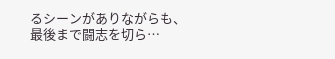るシーンがありながらも、最後まで闘志を切ら…